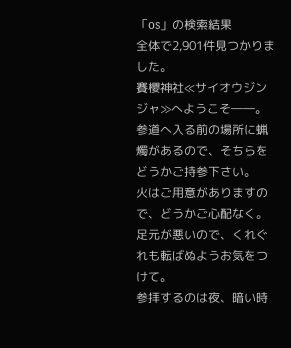「os」の検索結果
全体で2,901件見つかりました。
賽櫻神社≪サイオウジンジャ≫へようこそ――。
参道へ入る前の場所に蝋燭があるので、そちらをどうかご持参下さい。
火はご用意がありますので、どうかご心配なく。
足元が悪いので、くれぐれも転ばぬようお気をつけて。
参拝するのは夜、暗い時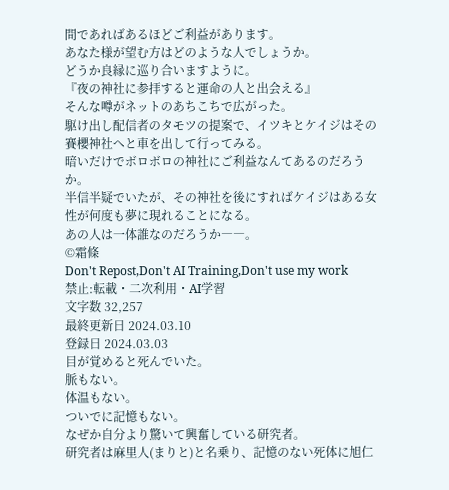間であればあるほどご利益があります。
あなた様が望む方はどのような人でしょうか。
どうか良縁に巡り合いますように。
『夜の神社に参拝すると運命の人と出会える』
そんな噂がネットのあちこちで広がった。
駆け出し配信者のタモツの提案で、イツキとケイジはその賽櫻神社へと車を出して行ってみる。
暗いだけでボロボロの神社にご利益なんてあるのだろうか。
半信半疑でいたが、その神社を後にすればケイジはある女性が何度も夢に現れることになる。
あの人は一体誰なのだろうか――。
©霜條
Don't Repost,Don't AI Training,Don't use my work
禁止:転載・二次利用・AI学習
文字数 32,257
最終更新日 2024.03.10
登録日 2024.03.03
目が覚めると死んでいた。
脈もない。
体温もない。
ついでに記憶もない。
なぜか自分より驚いて興奮している研究者。
研究者は麻里人(まりと)と名乗り、記憶のない死体に旭仁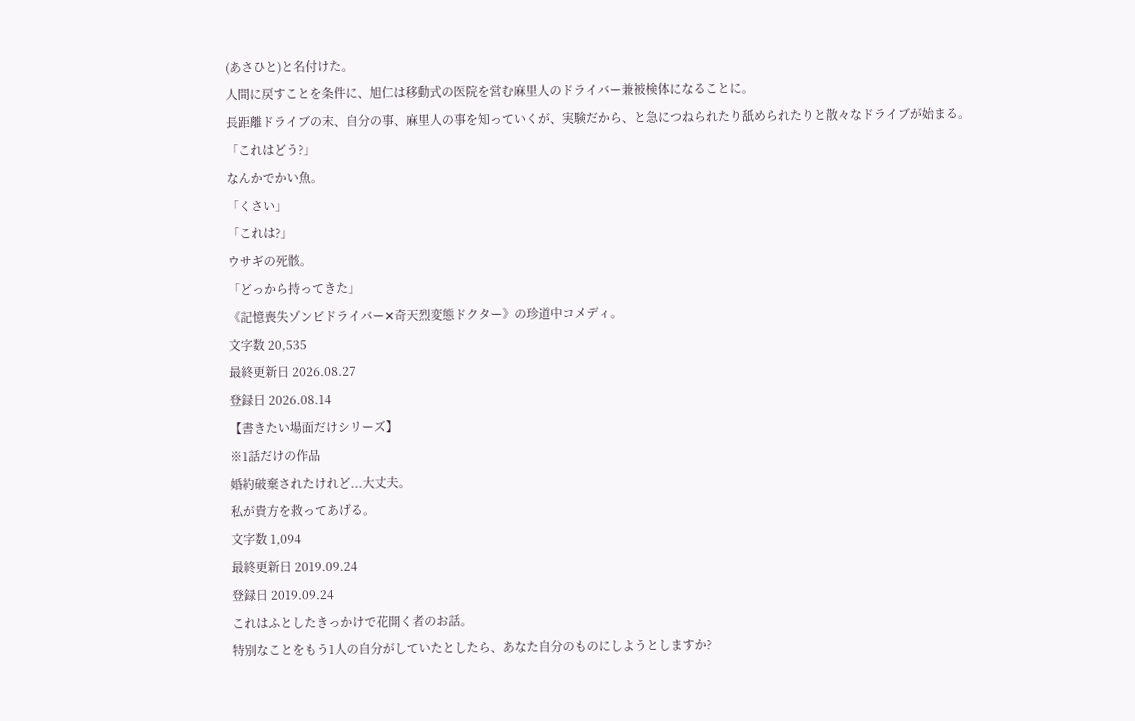(あさひと)と名付けた。
人間に戻すことを条件に、旭仁は移動式の医院を営む麻里人のドライバー兼被検体になることに。
長距離ドライブの末、自分の事、麻里人の事を知っていくが、実験だから、と急につねられたり舐められたりと散々なドライブが始まる。
「これはどう?」
なんかでかい魚。
「くさい」
「これは?」
ウサギの死骸。
「どっから持ってきた」
《記憶喪失ゾンビドライバー✕奇天烈変態ドクター》の珍道中コメディ。
文字数 20,535
最終更新日 2026.08.27
登録日 2026.08.14
【書きたい場面だけシリーズ】
※1話だけの作品
婚約破棄されたけれど...大丈夫。
私が貴方を救ってあげる。
文字数 1,094
最終更新日 2019.09.24
登録日 2019.09.24
これはふとしたきっかけで花開く者のお話。
特別なことをもう1人の自分がしていたとしたら、あなた自分のものにしようとしますか?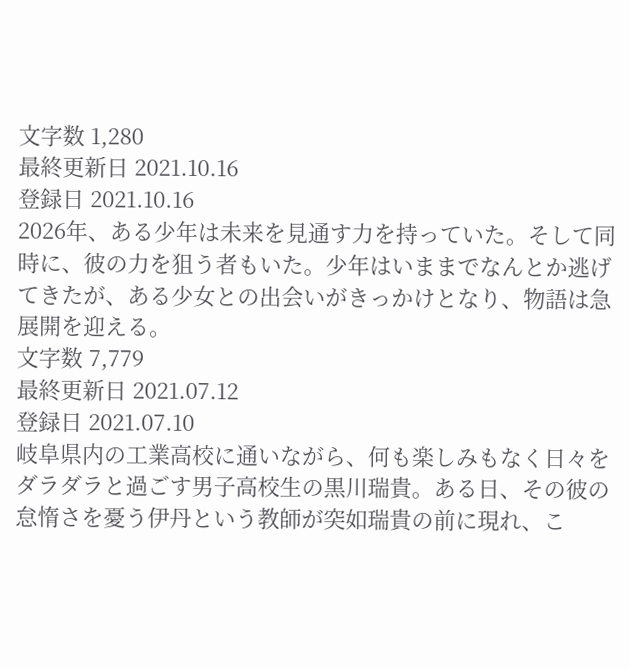文字数 1,280
最終更新日 2021.10.16
登録日 2021.10.16
2026年、ある少年は未来を見通す力を持っていた。そして同時に、彼の力を狙う者もいた。少年はいままでなんとか逃げてきたが、ある少女との出会いがきっかけとなり、物語は急展開を迎える。
文字数 7,779
最終更新日 2021.07.12
登録日 2021.07.10
岐阜県内の工業高校に通いながら、何も楽しみもなく日々をダラダラと過ごす男子高校生の黒川瑞貴。ある日、その彼の怠惰さを憂う伊丹という教師が突如瑞貴の前に現れ、こ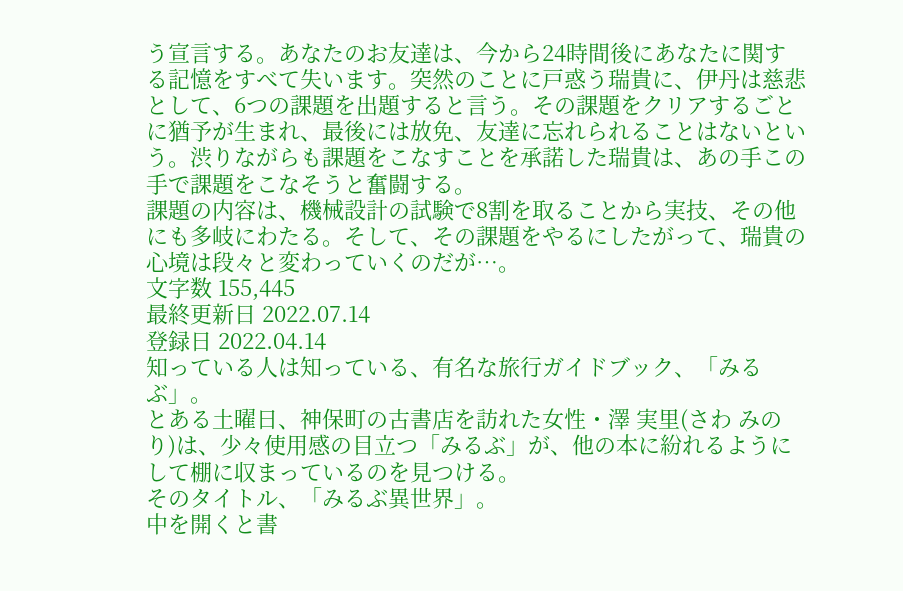う宣言する。あなたのお友達は、今から24時間後にあなたに関する記憶をすべて失います。突然のことに戸惑う瑞貴に、伊丹は慈悲として、6つの課題を出題すると言う。その課題をクリアするごとに猶予が生まれ、最後には放免、友達に忘れられることはないという。渋りながらも課題をこなすことを承諾した瑞貴は、あの手この手で課題をこなそうと奮闘する。
課題の内容は、機械設計の試験で8割を取ることから実技、その他にも多岐にわたる。そして、その課題をやるにしたがって、瑞貴の心境は段々と変わっていくのだが…。
文字数 155,445
最終更新日 2022.07.14
登録日 2022.04.14
知っている人は知っている、有名な旅行ガイドブック、「みるぶ」。
とある土曜日、神保町の古書店を訪れた女性・澤 実里(さわ みのり)は、少々使用感の目立つ「みるぶ」が、他の本に紛れるようにして棚に収まっているのを見つける。
そのタイトル、「みるぶ異世界」。
中を開くと書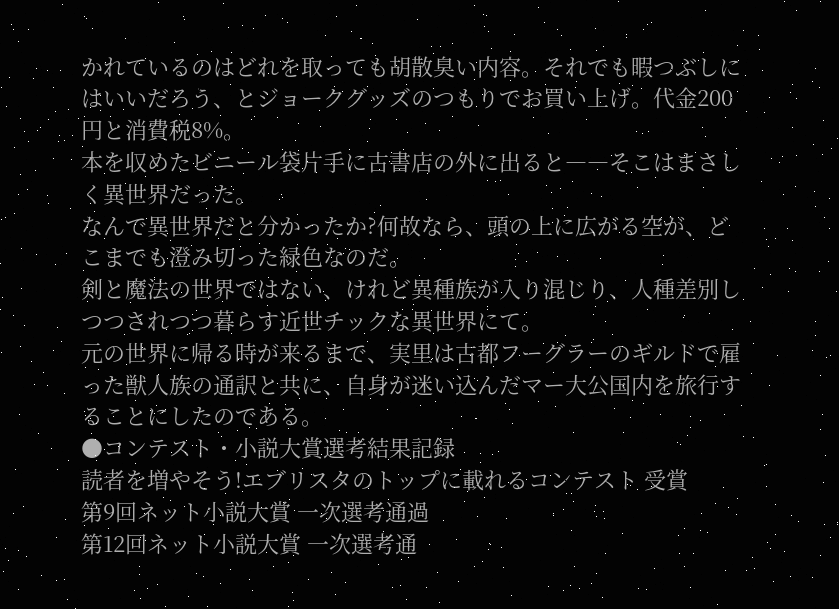かれているのはどれを取っても胡散臭い内容。それでも暇つぶしにはいいだろう、とジョークグッズのつもりでお買い上げ。代金200円と消費税8%。
本を収めたビニール袋片手に古書店の外に出ると――そこはまさしく異世界だった。
なんで異世界だと分かったか?何故なら、頭の上に広がる空が、どこまでも澄み切った緑色なのだ。
剣と魔法の世界ではない、けれど異種族が入り混じり、人種差別しつつされつつ暮らす近世チックな異世界にて。
元の世界に帰る時が来るまで、実里は古都フーグラーのギルドで雇った獣人族の通訳と共に、自身が迷い込んだマー大公国内を旅行することにしたのである。
●コンテスト・小説大賞選考結果記録
読者を増やそう!エブリスタのトップに載れるコンテスト 受賞
第9回ネット小説大賞 一次選考通過
第12回ネット小説大賞 一次選考通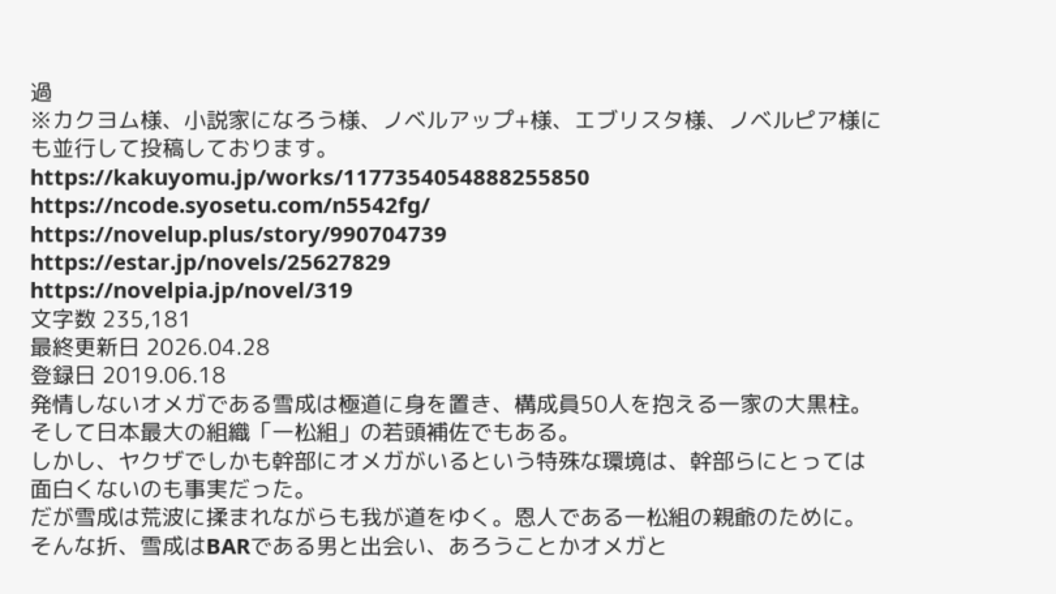過
※カクヨム様、小説家になろう様、ノベルアップ+様、エブリスタ様、ノベルピア様にも並行して投稿しております。
https://kakuyomu.jp/works/1177354054888255850
https://ncode.syosetu.com/n5542fg/
https://novelup.plus/story/990704739
https://estar.jp/novels/25627829
https://novelpia.jp/novel/319
文字数 235,181
最終更新日 2026.04.28
登録日 2019.06.18
発情しないオメガである雪成は極道に身を置き、構成員50人を抱える一家の大黒柱。そして日本最大の組織「一松組」の若頭補佐でもある。
しかし、ヤクザでしかも幹部にオメガがいるという特殊な環境は、幹部らにとっては面白くないのも事実だった。
だが雪成は荒波に揉まれながらも我が道をゆく。恩人である一松組の親爺のために。
そんな折、雪成はBARである男と出会い、あろうことかオメガと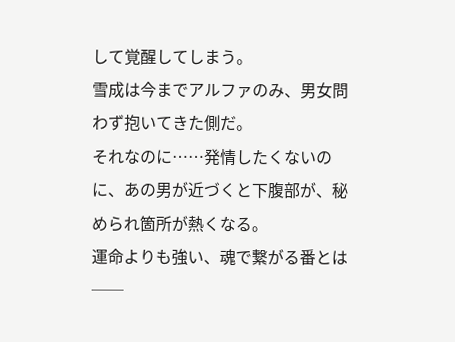して覚醒してしまう。
雪成は今までアルファのみ、男女問わず抱いてきた側だ。
それなのに……発情したくないのに、あの男が近づくと下腹部が、秘められ箇所が熱くなる。
運命よりも強い、魂で繋がる番とは──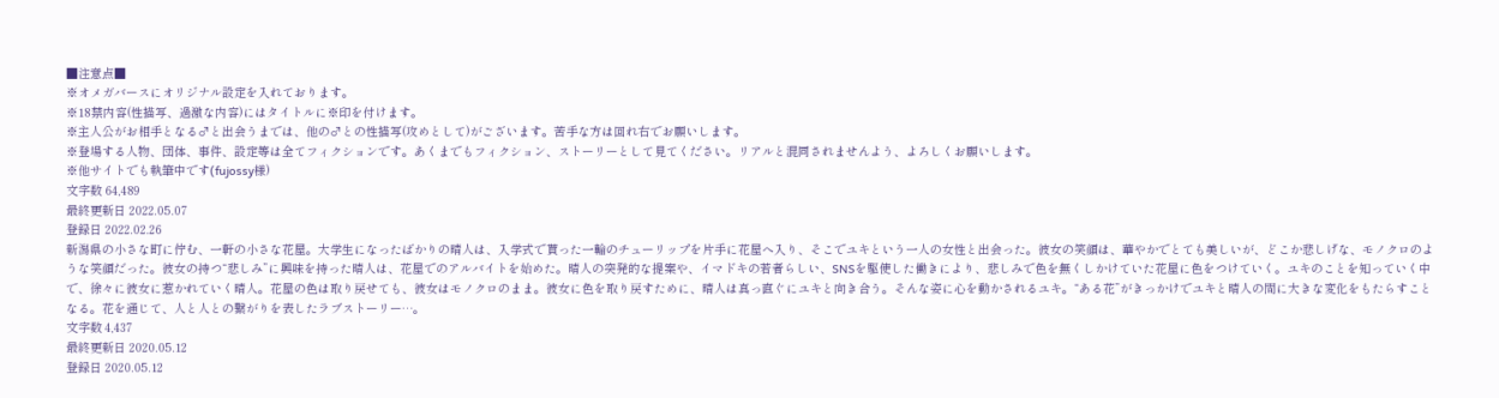■注意点■
※オメガバースにオリジナル設定を入れております。
※18禁内容(性描写、過激な内容)にはタイトルに※印を付けます。
※主人公がお相手となる♂と出会うまでは、他の♂との性描写(攻めとして)がございます。苦手な方は回れ右でお願いします。
※登場する人物、団体、事件、設定等は全てフィクションです。あくまでもフィクション、ストーリーとして見てください。リアルと混同されませんよう、よろしくお願いします。
※他サイトでも執筆中です(fujossy様)
文字数 64,489
最終更新日 2022.05.07
登録日 2022.02.26
新潟県の小さな町に佇む、一軒の小さな花屋。大学生になったばかりの晴人は、入学式で貰った一輪のチューリップを片手に花屋へ入り、そこでユキという一人の女性と出会った。彼女の笑顔は、華やかでとても美しいが、どこか悲しげな、モノクロのような笑顔だった。彼女の持つ“悲しみ”に興味を持った晴人は、花屋でのアルバイトを始めた。晴人の突発的な提案や、イマドキの若者らしい、SNSを駆使した働きにより、悲しみで色を無くしかけていた花屋に色をつけていく。ユキのことを知っていく中で、徐々に彼女に惹かれていく晴人。花屋の色は取り戻せても、彼女はモノクロのまま。彼女に色を取り戻すために、晴人は真っ直ぐにユキと向き合う。そんな姿に心を動かされるユキ。“ある花”がきっかけでユキと晴人の間に大きな変化をもたらすことなる。花を通じて、人と人との繋がりを表したラブストーリー…。
文字数 4,437
最終更新日 2020.05.12
登録日 2020.05.12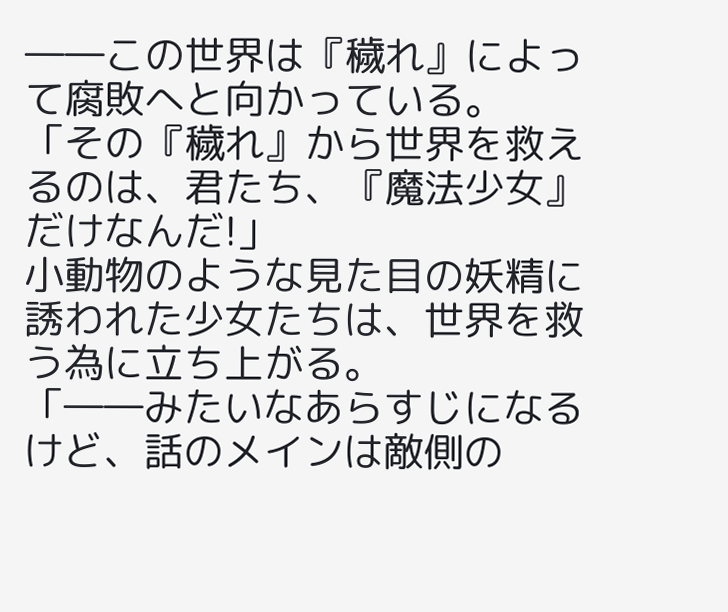――この世界は『穢れ』によって腐敗へと向かっている。
「その『穢れ』から世界を救えるのは、君たち、『魔法少女』だけなんだ!」
小動物のような見た目の妖精に誘われた少女たちは、世界を救う為に立ち上がる。
「――みたいなあらすじになるけど、話のメインは敵側の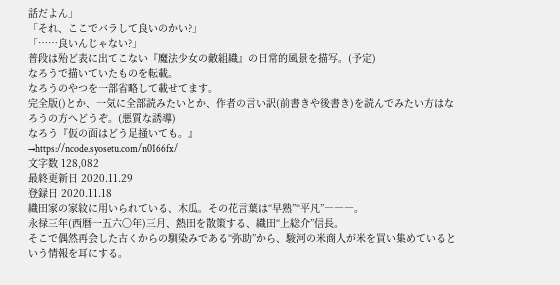話だよん」
「それ、ここでバラして良いのかい?」
「……良いんじゃない?」
普段は殆ど表に出てこない『魔法少女の敵組織』の日常的風景を描写。(予定)
なろうで描いていたものを転載。
なろうのやつを一部省略して載せてます。
完全版()とか、一気に全部読みたいとか、作者の言い訳(前書きや後書き)を読んでみたい方はなろうの方へどうぞ。(悪質な誘導)
なろう『仮の面はどう足掻いても。』
→https://ncode.syosetu.com/n0166fx/
文字数 128,082
最終更新日 2020.11.29
登録日 2020.11.18
織田家の家紋に用いられている、木瓜。その花言葉は“早熟”“平凡”―――。
永禄三年(西暦一五六〇年)三月、熱田を散策する、織田“上総介”信長。
そこで偶然再会した古くからの馴染みである“弥助”から、駿河の米商人が米を買い集めているという情報を耳にする。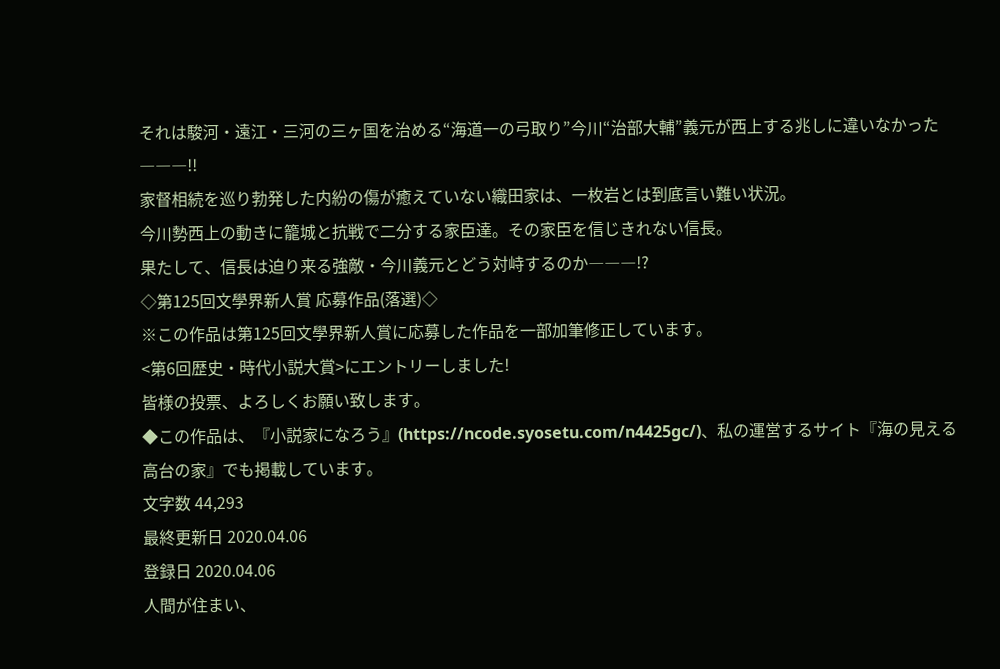それは駿河・遠江・三河の三ヶ国を治める“海道一の弓取り”今川“治部大輔”義元が西上する兆しに違いなかった―――!!
家督相続を巡り勃発した内紛の傷が癒えていない織田家は、一枚岩とは到底言い難い状況。
今川勢西上の動きに籠城と抗戦で二分する家臣達。その家臣を信じきれない信長。
果たして、信長は迫り来る強敵・今川義元とどう対峙するのか―――!?
◇第125回文學界新人賞 応募作品(落選)◇
※この作品は第125回文學界新人賞に応募した作品を一部加筆修正しています。
<第6回歴史・時代小説大賞>にエントリーしました!
皆様の投票、よろしくお願い致します。
◆この作品は、『小説家になろう』(https://ncode.syosetu.com/n4425gc/)、私の運営するサイト『海の見える高台の家』でも掲載しています。
文字数 44,293
最終更新日 2020.04.06
登録日 2020.04.06
人間が住まい、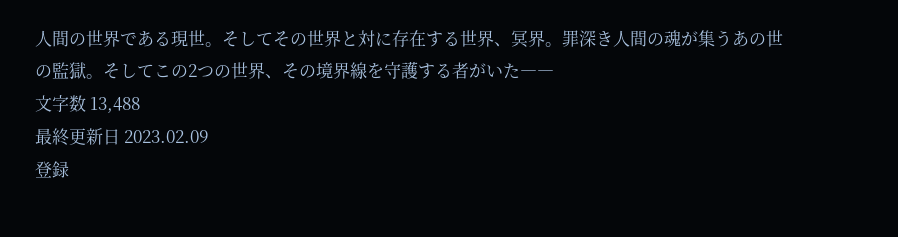人間の世界である現世。そしてその世界と対に存在する世界、冥界。罪深き人間の魂が集うあの世の監獄。そしてこの2つの世界、その境界線を守護する者がいた――
文字数 13,488
最終更新日 2023.02.09
登録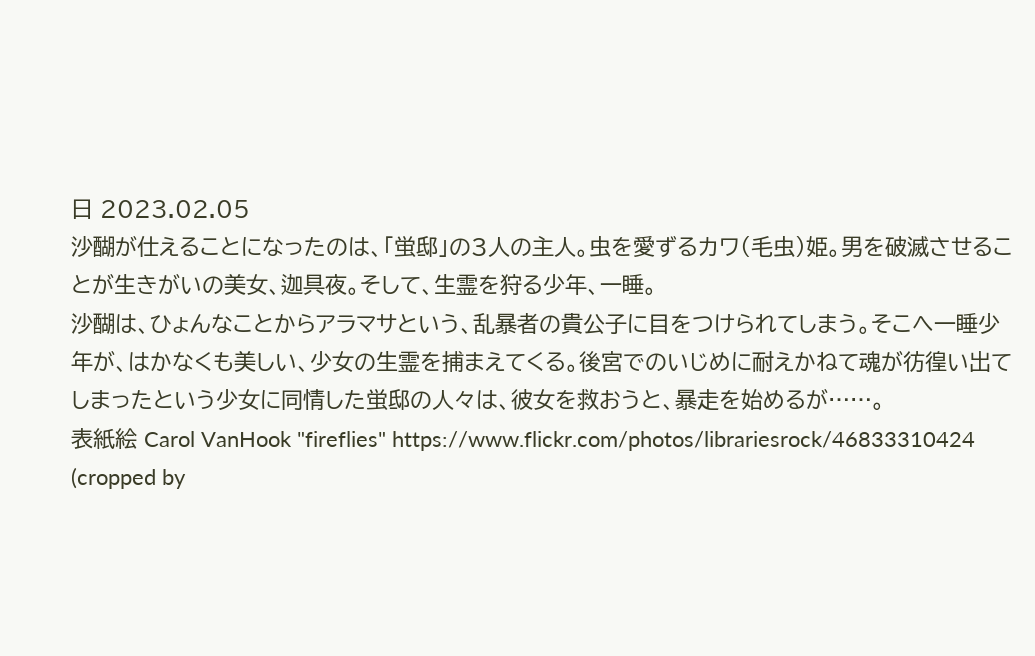日 2023.02.05
沙醐が仕えることになったのは、「蛍邸」の3人の主人。虫を愛ずるカワ(毛虫)姫。男を破滅させることが生きがいの美女、迦具夜。そして、生霊を狩る少年、一睡。
沙醐は、ひょんなことからアラマサという、乱暴者の貴公子に目をつけられてしまう。そこへ一睡少年が、はかなくも美しい、少女の生霊を捕まえてくる。後宮でのいじめに耐えかねて魂が彷徨い出てしまったという少女に同情した蛍邸の人々は、彼女を救おうと、暴走を始めるが……。
表紙絵 Carol VanHook "fireflies" https://www.flickr.com/photos/librariesrock/46833310424
(cropped by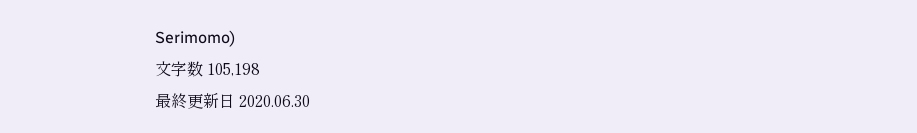Serimomo)
文字数 105,198
最終更新日 2020.06.30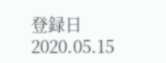登録日 2020.05.15